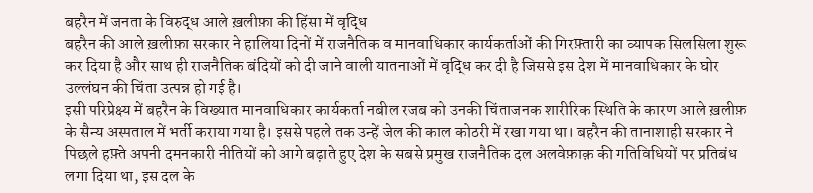बहरैन में जनता के विरुद्ध आले ख़लीफ़ा की हिंसा में वृद्धि
बहरैन की आले ख़लीफ़ा सरकार ने हालिया दिनों में राजनैतिक व मानवाधिकार कार्यकर्ताओं की गिरफ़्तारी का व्यापक सिलसिला शुरू कर दिया है और साथ ही राजनैतिक बंदियों को दी जाने वाली यातनाओं में वृद्धि कर दी है जिससे इस देश में मानवाधिकार के घोर उल्लंघन की चिंता उत्पन्न हो गई है।
इसी परिप्रेक्ष्य में बहरैन के विख्यात मानवाधिकार कार्यकर्ता नबील रजब को उनकी चिंताजनक शारीरिक स्थिति के कारण आले ख़लीफ़ के सैन्य अस्पताल में भर्ती कराया गया है। इससे पहले तक उन्हें जेल की काल कोठरी में रखा गया था। बहरैन की तानाशाही सरकार ने पिछले हफ़्ते अपनी दमनकारी नीतियों को आगे बढ़ाते हुए देश के सबसे प्रमुख राजनैतिक दल अलवेफ़ाक़ की गतिविधियों पर प्रतिबंध लगा दिया था, इस दल के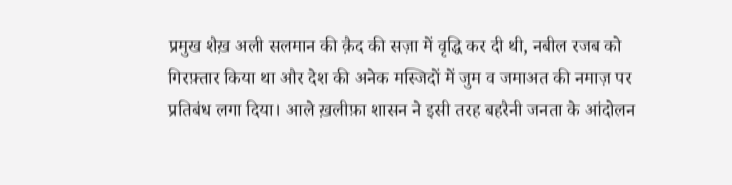प्रमुख शैख़ अली सलमान की क़ैद की सज़ा में वृद्धि कर दी थी, नबील रजब को गिरफ़्तार किया था और देश की अनेक मस्जिदों में जुम व जमाअत की नमाज़ पर प्रतिबंध लगा दिया। आले ख़लीफ़ा शासन ने इसी तरह बहरैनी जनता के आंदोलन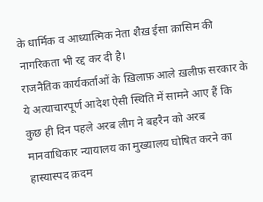के धार्मिक व आध्यात्मिक नेता शैख़ ईसा क़ासिम की नागरिकता भी रद्द कर दी है।
राजनैतिक कार्यकर्ताओं के ख़िलाफ़ आले ख़लीफ़ सरकार के ये अत्याचारपूर्ण आदेश ऐसी स्थिति में सामने आए हैं कि कुछ ही दिन पहले अरब लीग ने बहरैन को अरब मानवाधिकार न्यायालय का मुख्यालय घोषित करने का हास्यास्पद क़दम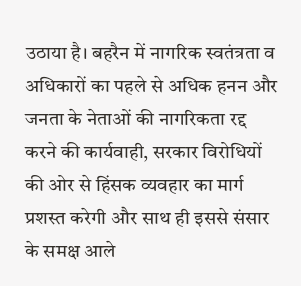उठाया है। बहरैन में नागरिक स्वतंत्रता व अधिकारों का पहले से अधिक हनन और जनता के नेताओं की नागरिकता रद्द करने की कार्यवाही, सरकार विरोधियों की ओर से हिंसक व्यवहार का मार्ग प्रशस्त करेगी और साथ ही इससे संसार के समक्ष आले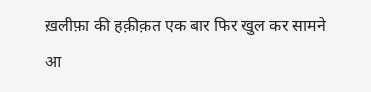ख़लीफ़ा की हक़ीक़त एक बार फिर खुल कर सामने आ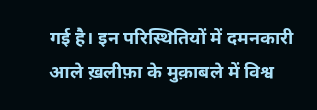गई है। इन परिस्थितियों में दमनकारी आले ख़लीफ़ा के मुक़ाबले में विश्व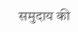समुदाय की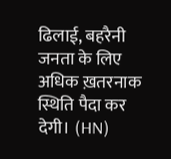ढिलाई, बहरैनी जनता के लिए अधिक ख़तरनाक स्थिति पैदा कर देगी। (HN)